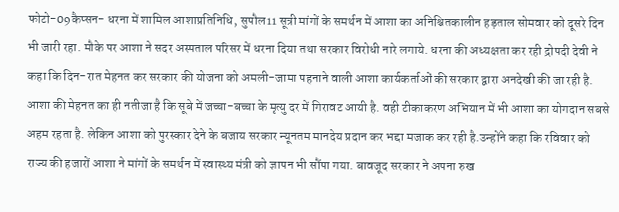फोटो-09कैप्सन- धरना में शामिल आशाप्रतिनिधि, सुपौल11 सूत्री मांगों के समर्थन में आशा का अनिश्चितकालीन हड़ताल सोमवार को दूसरे दिन भी जारी रहा. मौके पर आशा ने सदर अस्पताल परिसर में धरना दिया तथा सरकार विरोधी नारे लगाये. धरना की अध्यक्षता कर रही द्रोपदी देवी ने कहा कि दिन-रात मेहनत कर सरकार की योजना को अमली-जामा पहनाने वाली आशा कार्यकर्ताओं की सरकार द्वारा अनदेखी की जा रही है. आशा की मेहनत का ही नतीजा है कि सूबे में जच्चा-बच्चा के मृत्यु दर में गिरावट आयी है. वही टीकाकरण अभियान में भी आशा का योगदान सबसे अहम रहता है. लेकिन आशा को पुरस्कार देने के बजाय सरकार न्यूनतम मानदेय प्रदान कर भद्दा मजाक कर रही है.उन्होंने कहा कि रविवार को राज्य की हजारों आशा ने मांगों के समर्थन में स्वास्थ्य मंत्री को ज्ञापन भी सौंपा गया. बावजूद सरकार ने अपना रुख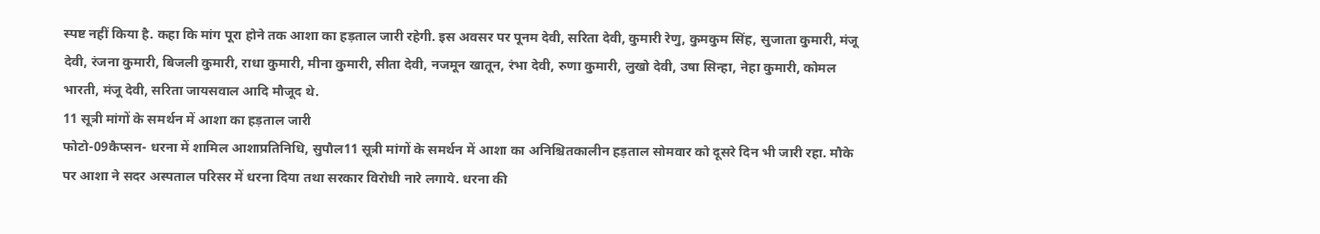स्पष्ट नहीं किया है. कहा कि मांग पूरा होने तक आशा का हड़ताल जारी रहेगी. इस अवसर पर पूनम देवी, सरिता देवी, कुमारी रेणु, कुमकुम सिंह, सुजाता कुमारी, मंजू देवी, रंजना कुमारी, बिजली कुमारी, राधा कुमारी, मीना कुमारी, सीता देवी, नजमून खातून, रंभा देवी, रुणा कुमारी, लुखो देवी, उषा सिन्हा, नेहा कुमारी, कोमल भारती, मंजू देवी, सरिता जायसवाल आदि मौजूद थे.
11 सूत्री मांगों के समर्थन में आशा का हड़ताल जारी
फोटो-09कैप्सन- धरना में शामिल आशाप्रतिनिधि, सुपौल11 सूत्री मांगों के समर्थन में आशा का अनिश्चितकालीन हड़ताल सोमवार को दूसरे दिन भी जारी रहा. मौके पर आशा ने सदर अस्पताल परिसर में धरना दिया तथा सरकार विरोधी नारे लगाये. धरना की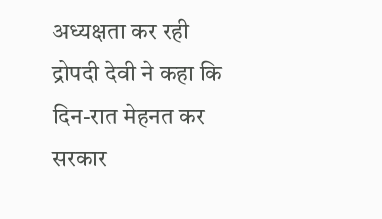अध्यक्षता कर रही द्रोपदी देवी ने कहा कि दिन-रात मेहनत कर सरकार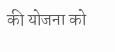की योजना को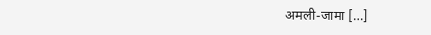अमली-जामा […]